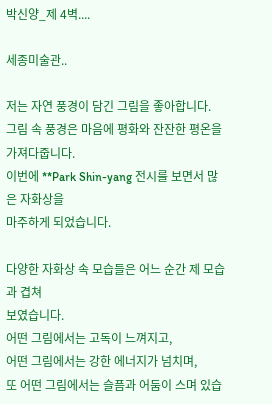박신양_제 4벽....

세종미술관..

저는 자연 풍경이 담긴 그림을 좋아합니다.
그림 속 풍경은 마음에 평화와 잔잔한 평온을
가져다줍니다.
이번에 **Park Shin-yang 전시를 보면서 많은 자화상을
마주하게 되었습니다.

다양한 자화상 속 모습들은 어느 순간 제 모습과 겹쳐
보였습니다.
어떤 그림에서는 고독이 느껴지고,
어떤 그림에서는 강한 에너지가 넘치며,
또 어떤 그림에서는 슬픔과 어둠이 스며 있습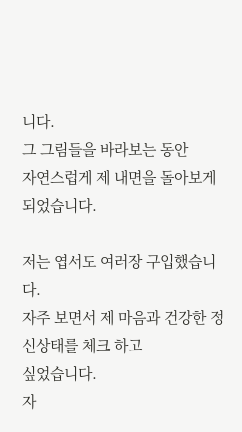니다.
그 그림들을 바라보는 동안
자연스럽게 제 내면을 돌아보게 되었습니다.

저는 엽서도 여러장 구입했습니다.
자주 보면서 제 마음과 건강한 정신상태를 체크 하고
싶었습니다.
자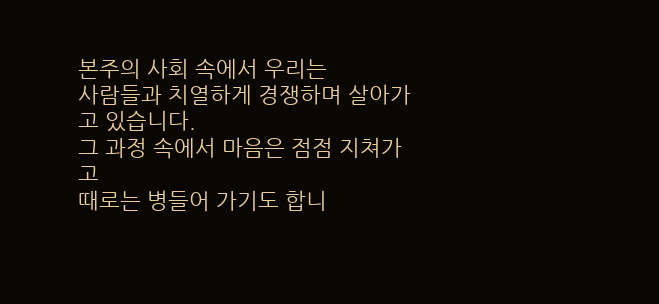본주의 사회 속에서 우리는
사람들과 치열하게 경쟁하며 살아가고 있습니다.
그 과정 속에서 마음은 점점 지쳐가고
때로는 병들어 가기도 합니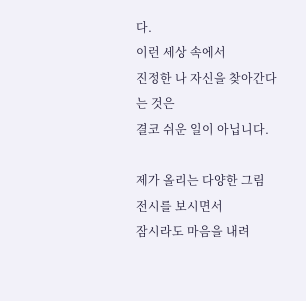다.
이런 세상 속에서
진정한 나 자신을 찾아간다는 것은
결코 쉬운 일이 아닙니다.

제가 올리는 다양한 그림 전시를 보시면서
잠시라도 마음을 내려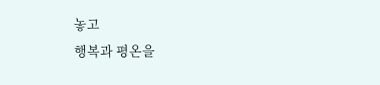놓고
행복과 평온을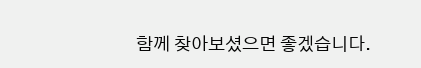함께 찾아보셨으면 좋겠습니다.